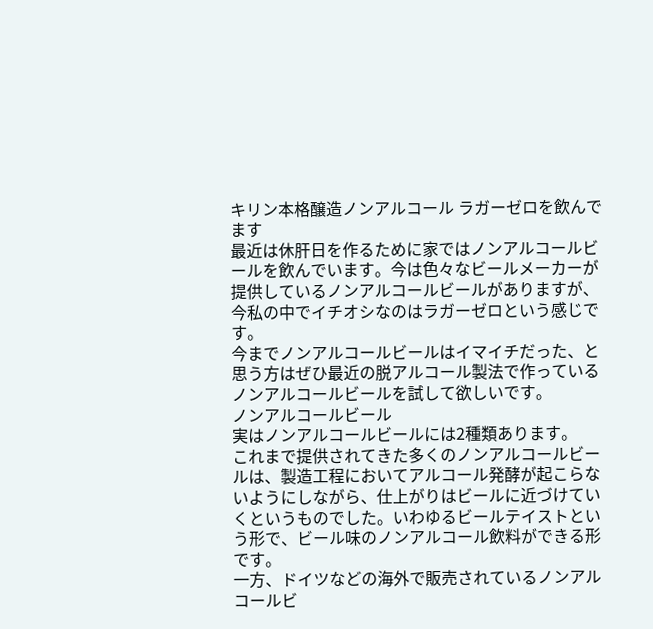キリン本格醸造ノンアルコール ラガーゼロを飲んでます
最近は休肝日を作るために家ではノンアルコールビールを飲んでいます。今は色々なビールメーカーが提供しているノンアルコールビールがありますが、今私の中でイチオシなのはラガーゼロという感じです。
今までノンアルコールビールはイマイチだった、と思う方はぜひ最近の脱アルコール製法で作っているノンアルコールビールを試して欲しいです。
ノンアルコールビール
実はノンアルコールビールには2種類あります。
これまで提供されてきた多くのノンアルコールビールは、製造工程においてアルコール発酵が起こらないようにしながら、仕上がりはビールに近づけていくというものでした。いわゆるビールテイストという形で、ビール味のノンアルコール飲料ができる形です。
一方、ドイツなどの海外で販売されているノンアルコールビ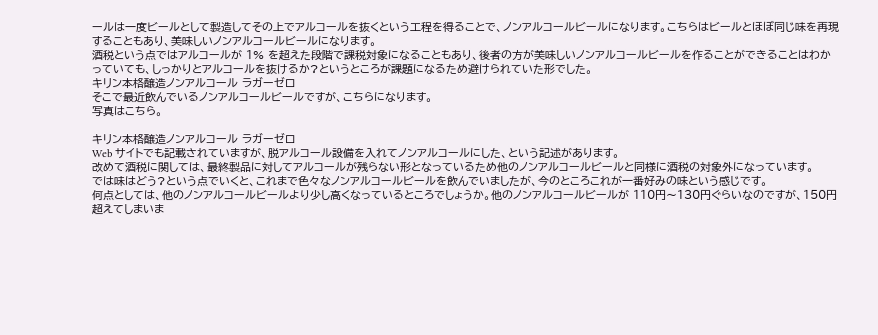ールは一度ビールとして製造してその上でアルコールを抜くという工程を得ることで、ノンアルコールビールになります。こちらはビールとほぼ同じ味を再現することもあり、美味しいノンアルコールビールになります。
酒税という点ではアルコールが 1% を超えた段階で課税対象になることもあり、後者の方が美味しいノンアルコールビールを作ることができることはわかっていても、しっかりとアルコールを抜けるか?というところが課題になるため避けられていた形でした。
キリン本格醸造ノンアルコール ラガーゼロ
そこで最近飲んでいるノンアルコールビールですが、こちらになります。
写真はこちら。

キリン本格醸造ノンアルコール ラガーゼロ
Web サイトでも記載されていますが、脱アルコール設備を入れてノンアルコールにした、という記述があります。
改めて酒税に関しては、最終製品に対してアルコールが残らない形となっているため他のノンアルコールビールと同様に酒税の対象外になっています。
では味はどう?という点でいくと、これまで色々なノンアルコールビールを飲んでいましたが、今のところこれが一番好みの味という感じです。
何点としては、他のノンアルコールビールより少し高くなっているところでしょうか。他のノンアルコールビールが 110円〜130円ぐらいなのですが、150円超えてしまいま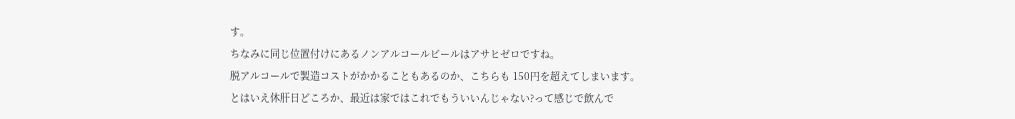す。
ちなみに同じ位置付けにあるノンアルコールビールはアサヒゼロですね。
脱アルコールで製造コストがかかることもあるのか、こちらも 150円を超えてしまいます。
とはいえ休肝日どころか、最近は家ではこれでもういいんじゃない?って感じで飲んで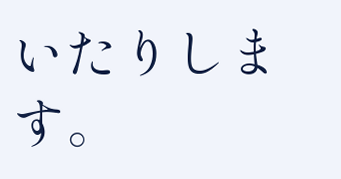いたりします。